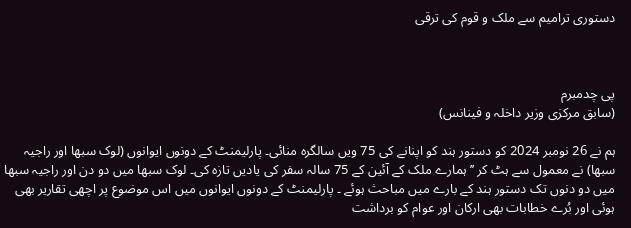دستوری ترامیم سے ملک و قوم کی ترقی



پی چدمبرم
(سابق مرکزی وزیر داخلہ و فینانس)

ہم نے 26 نومبر 2024 کو دستور ہند کو اپنانے کی 75 ویں سالگرہ منائی۔ پارلیمنٹ کے دونوں ایوانوں (لوک سبھا اور راجیہ سبھا) نے معمول سے ہٹ کر ’’ہمارے ملک کے آئین کے 75 سالہ سفر کی یادیں تازہ کی۔ لوک سبھا میں دو دن اور راجیہ سبھا میں دو دنوں تک دستور ہند کے بارے میں مباحث ہوئے ۔ پارلیمنٹ کے دونوں ایوانوں میں اس موضوع پر اچھی تقاریر بھی ہوئی اور بُرے خطابات بھی ارکان اور عوام کو برداشت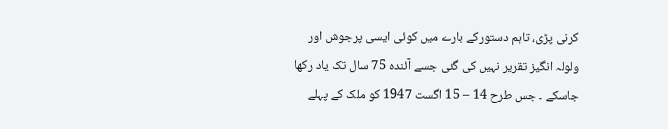کرنی پڑی، تاہم دستورکے بارے میں کوئی ایسی پرجوش اور ولولہ انگیز تقریر نہیں کی گئی جسے آئندہ 75 سال تک یاد رکھا جاسکے ۔ جس طرح 14 – 15 اگست 1947 کو ملک کے پہلے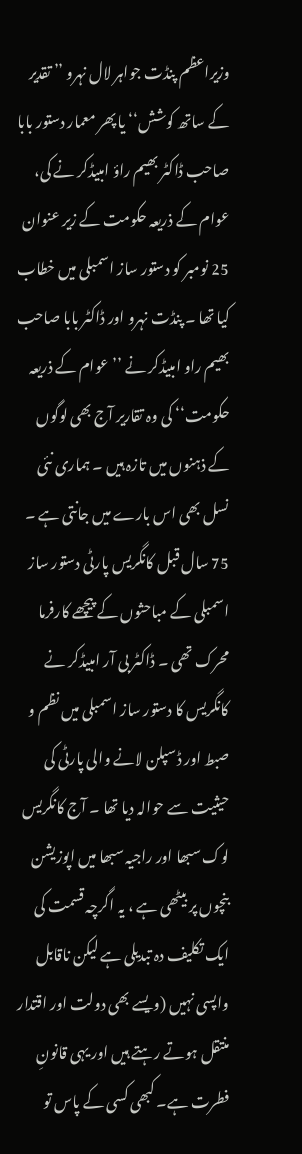وزیراعظم پنڈت جواہر لال نہرو ’’ تقدیر کے ساتھ کوشش‘‘ یا پھر معمار دستور بابا صاحب ڈاکٹر بھیم راؤ امبیڈکر نے کی، عوام کے ذریعہ حکومت کے زیر عنوان 25 نومبر کو دستور ساز اسمبلی میں خطاب کیا تھا ۔ پنڈت نہرو اور ڈاکٹر بابا صاحب بھیم راو امبیڈکر نے ’’عوام کے ذریعہ حکومت‘‘ کی وہ تقاریر آج بھی لوگوں کے ذہنوں میں تازہ ہیں ۔ ہماری نئی نسل بھی اس بارے میں جانتی ہے ۔ 75 سال قبل کانگریس پارٹی دستور ساز اسمبلی کے مباحثوں کے پیچھے کارفرما محرک تھی ۔ ڈاکٹر بی آر امبیڈکر نے کانگریس کا دستور ساز اسمبلی میں نظم و صبط اور ڈسپلن لانے والی پارٹی کی حیثیت سے حوالہ دیا تھا ۔ آج کانگریس لوک سبھا اور راجیہ سبھا میں اپوزیشن بنچوں پر بیٹھی ہے ، یہ اگرچہ قسمت کی ایک تکلیف دہ تبدیلی ہے لیکن ناقابل واپسی نہیں (ویسے بھی دولت اور اقتدار منتقل ہوتے رہتے ہیں اور یہی قانونِ فطرت ہے۔ کبھی کسی کے پاس تو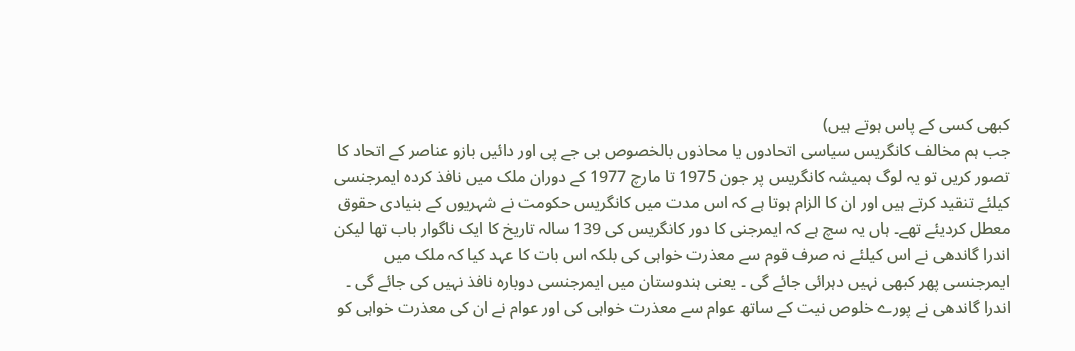کبھی کسی کے پاس ہوتے ہیں)
جب ہم مخالف کانگریس سیاسی اتحادوں یا محاذوں بالخصوص بی جے پی اور دائیں بازو عناصر کے اتحاد کا تصور کریں تو یہ لوگ ہمیشہ کانگریس پر جون 1975 تا مارچ 1977 کے دوران ملک میں نافذ کردہ ایمرجنسی کیلئے تنقید کرتے ہیں اور ان کا الزام ہوتا ہے کہ اس مدت میں کانگریس حکومت نے شہریوں کے بنیادی حقوق معطل کردیئے تھے۔ ہاں یہ سچ ہے کہ ایمرجنی کا دور کانگریس کی 139 سالہ تاریخ کا ایک ناگوار باب تھا لیکن اندرا گاندھی نے اس کیلئے نہ صرف قوم سے معذرت خواہی کی بلکہ اس بات کا عہد کیا کہ ملک میں ایمرجنسی پھر کبھی نہیں دہرائی جائے گی ۔ یعنی ہندوستان میں ایمرجنسی دوبارہ نافذ نہیں کی جائے گی ۔ اندرا گاندھی نے پورے خلوص نیت کے ساتھ عوام سے معذرت خواہی کی اور عوام نے ان کی معذرت خواہی کو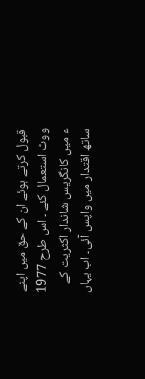قبول کرتے ہوئے ان کے حق میں اپنے ووٹ استعمال کئے ۔ اس طرح 1977 ء میں کانگریس شاندار اکثریت کے ساتھ اقتدار میں واپس آئی۔ اب یہاں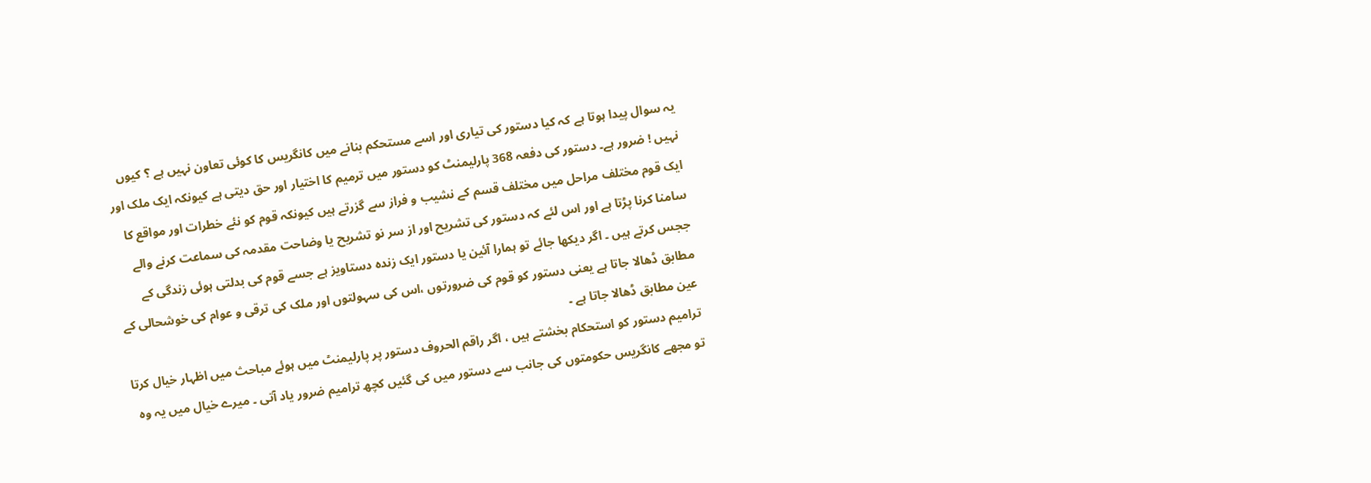یہ سوال پیدا ہوتا ہے کہ کیا دستور کی تیاری اور اسے مستحکم بنانے میں کانگریس کا کوئی تعاون نہیں ہے ؟ کیوں نہیں ! ضرور ہے۔ دستور کی دفعہ 368 پارلیمنٹ کو دستور میں ترمیم کا اختیار اور حق دیتی ہے کیونکہ ایک ملک اور ایک قوم مختلف مراحل میں مختلف قسم کے نشیب و فراز سے گزرتے ہیں کیونکہ قوم کو نئے خطرات اور مواقع کا سامنا کرنا پڑتا ہے اور اس لئے کہ دستور کی تشریح اور از سر نو تشریح یا وضاحت مقدمہ کی سماعت کرنے والے ججس کرتے ہیں ۔ اگر دیکھا جائے تو ہمارا آئین یا دستور ایک زندہ دستاویز ہے جسے قوم کی بدلتی ہوئی زندگی کے مطابق ڈھالا جاتا ہے یعنی دستور کو قوم کی ضرورتوں ،اس کی سہولتوں اور ملک کی ترقی و عوام کی خوشحالی کے عین مطابق ڈھالا جاتا ہے ۔
ترامیم دستور کو استحکام بخشتے ہیں ، اگر راقم الحروف دستور پر پارلیمنٹ میں ہوئے مباحث میں اظہار خیال کرتا تو مجھے کانگریس حکومتوں کی جانب سے دستور میں کی گئیں کچھ ترامیم ضرور یاد آتی ۔ میرے خیال میں یہ وہ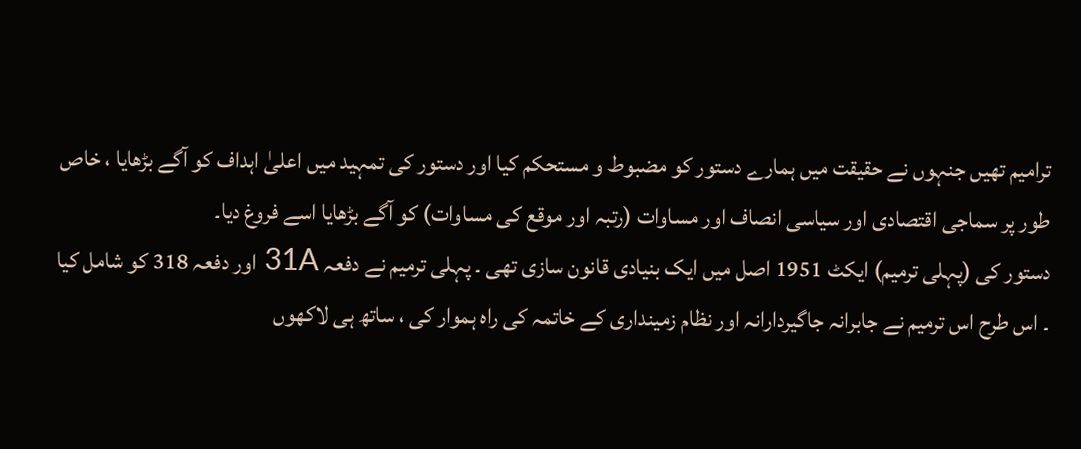ترامیم تھیں جنہوں نے حقیقت میں ہمارے دستور کو مضبوط و مستحکم کیا اور دستور کی تمہید میں اعلیٰ اہداف کو آگے بڑھایا ، خاص طور پر سماجی اقتصادی اور سیاسی انصاف اور مساوات (رتبہ اور موقع کی مساوات) کو آگے بڑھایا اسے فروغ دیا۔
دستور کی (پہلی ترمیم) ایکٹ 1951 اصل میں ایک بنیادی قانون سازی تھی ۔ پہلی ترمیم نے دفعہ 31A اور دفعہ 318 کو شامل کیا ۔ اس طرح اس ترمیم نے جابرانہ جاگیردارانہ اور نظام زمینداری کے خاتمہ کی راہ ہموار کی ، ساتھ ہی لاکھوں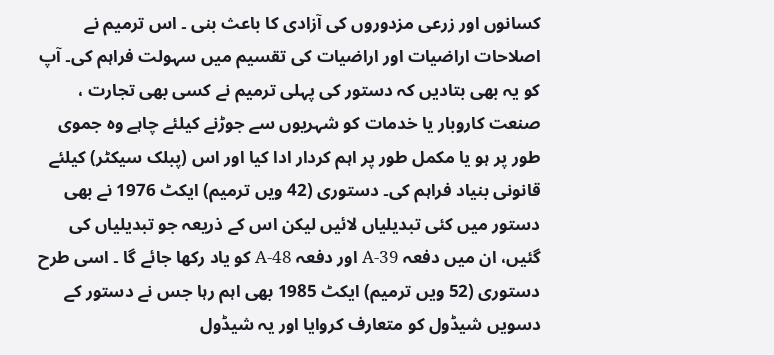کسانوں اور زرعی مزدوروں کی آزادی کا باعث بنی ۔ اس ترمیم نے اصلاحات اراضیات اور اراضیات کی تقسیم میں سہولت فراہم کی۔ آپ کو یہ بھی بتادیں کہ دستور کی پہلی ترمیم نے کسی بھی تجارت ، صنعت کاروبار یا خدمات کو شہریوں سے جوڑنے کیلئے چاہے وہ جموی طور پر ہو یا مکمل طور پر اہم کردار ادا کیا اور اس (پبلک سیکٹر) کیلئے قانونی بنیاد فراہم کی۔ دستوری (42 ویں ترمیم) ایکٹ 1976 نے بھی دستور میں کئی تبدیلیاں لائیں لیکن اس کے ذریعہ جو تبدیلیاں کی گئیں، ان میں دفعہ 39-A اور دفعہ 48-A کو یاد رکھا جائے گا ۔ اسی طرح دستوری (52 ویں ترمیم) ایکٹ 1985 بھی اہم رہا جس نے دستور کے دسویں شیڈول کو متعارف کروایا اور یہ شیڈول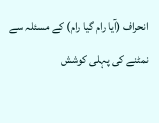انحراف (آیا رام گیا رام) کے مسئلہ سے نمٹنے کی پہلی کوشش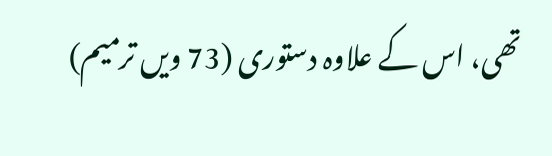تھی، اس کے علاوہ دستوری (73 ویں ترمیم)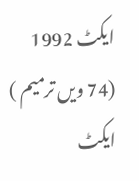ایکٹ 1992 (74 ویں ترمیم ) ایکٹ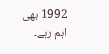1992 بھی اہم رہے۔